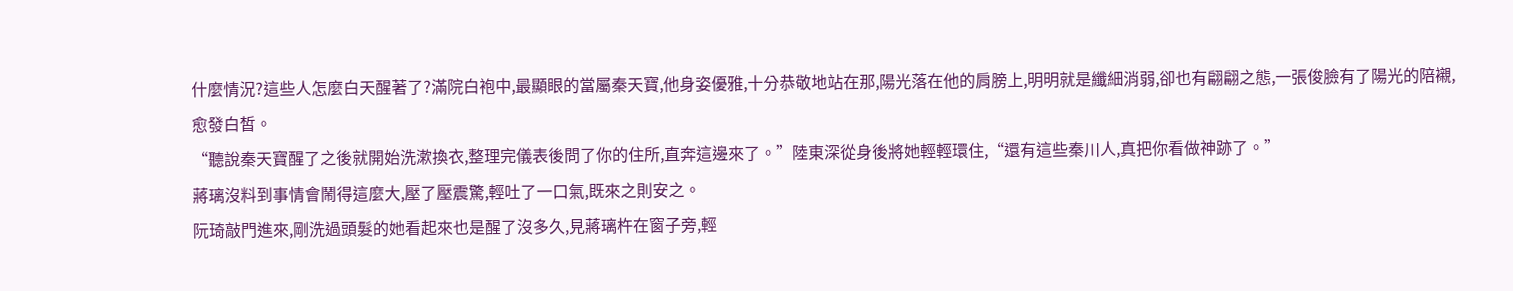什麼情況?這些人怎麼白天醒著了?滿院白袍中,最顯眼的當屬秦天寶,他身姿優雅,十分恭敬地站在那,陽光落在他的肩膀上,明明就是纖細消弱,卻也有翩翩之態,一張俊臉有了陽光的陪襯,愈發白皙。
“聽說秦天寶醒了之後就開始洗漱換衣,整理完儀表後問了你的住所,直奔這邊來了。”陸東深從身後將她輕輕環住,“還有這些秦川人,真把你看做神跡了。”
蔣璃沒料到事情會鬧得這麼大,壓了壓震驚,輕吐了一口氣,既來之則安之。
阮琦敲門進來,剛洗過頭髮的她看起來也是醒了沒多久,見蔣璃杵在窗子旁,輕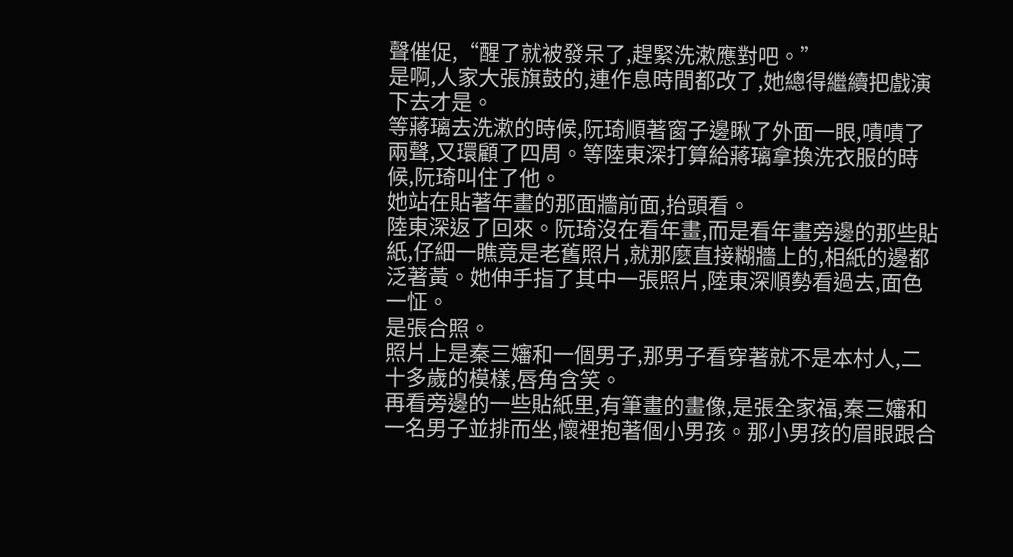聲催促,“醒了就被發呆了,趕緊洗漱應對吧。”
是啊,人家大張旗鼓的,連作息時間都改了,她總得繼續把戲演下去才是。
等蔣璃去洗漱的時候,阮琦順著窗子邊瞅了外面一眼,嘖嘖了兩聲,又環顧了四周。等陸東深打算給蔣璃拿換洗衣服的時候,阮琦叫住了他。
她站在貼著年畫的那面牆前面,抬頭看。
陸東深返了回來。阮琦沒在看年畫,而是看年畫旁邊的那些貼紙,仔細一瞧竟是老舊照片,就那麼直接糊牆上的,相紙的邊都泛著黃。她伸手指了其中一張照片,陸東深順勢看過去,面色一怔。
是張合照。
照片上是秦三嬸和一個男子,那男子看穿著就不是本村人,二十多歲的模樣,唇角含笑。
再看旁邊的一些貼紙里,有筆畫的畫像,是張全家福,秦三嬸和一名男子並排而坐,懷裡抱著個小男孩。那小男孩的眉眼跟合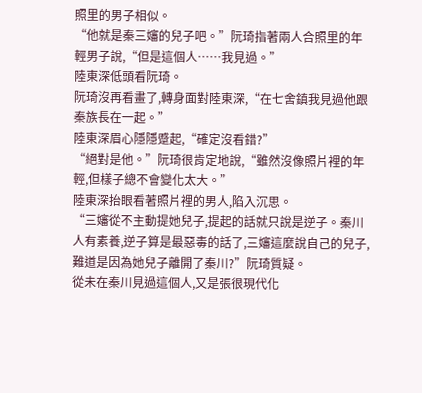照里的男子相似。
“他就是秦三嬸的兒子吧。”阮琦指著兩人合照里的年輕男子說,“但是這個人……我見過。”
陸東深低頭看阮琦。
阮琦沒再看畫了,轉身面對陸東深,“在七舍鎮我見過他跟秦族長在一起。”
陸東深眉心隱隱蹙起,“確定沒看錯?”
“絕對是他。”阮琦很肯定地說,“雖然沒像照片裡的年輕,但樣子總不會變化太大。”
陸東深抬眼看著照片裡的男人,陷入沉思。
“三嬸從不主動提她兒子,提起的話就只說是逆子。秦川人有素養,逆子算是最惡毒的話了,三嬸這麼說自己的兒子,難道是因為她兒子離開了秦川?”阮琦質疑。
從未在秦川見過這個人,又是張很現代化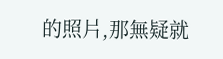的照片,那無疑就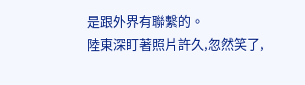是跟外界有聯繫的。
陸東深盯著照片許久,忽然笑了,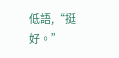低語,“挺好。”